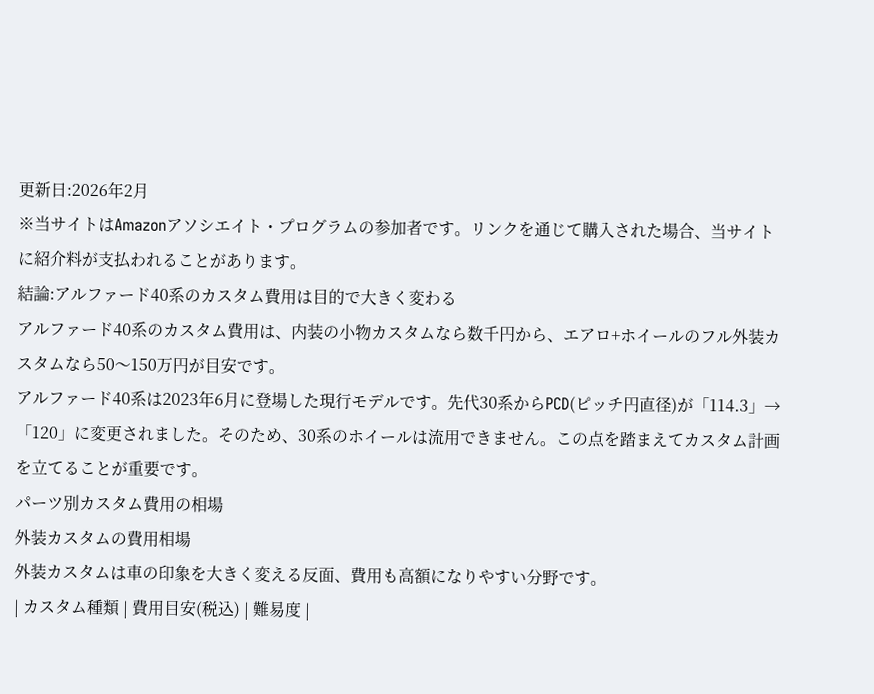更新日:2026年2月
※当サイトはAmazonアソシエイト・プログラムの参加者です。リンクを通じて購入された場合、当サイトに紹介料が支払われることがあります。
結論:アルファード40系のカスタム費用は目的で大きく変わる
アルファード40系のカスタム費用は、内装の小物カスタムなら数千円から、エアロ+ホイールのフル外装カスタムなら50〜150万円が目安です。
アルファード40系は2023年6月に登場した現行モデルです。先代30系からPCD(ピッチ円直径)が「114.3」→「120」に変更されました。そのため、30系のホイールは流用できません。この点を踏まえてカスタム計画を立てることが重要です。
パーツ別カスタム費用の相場
外装カスタムの費用相場
外装カスタムは車の印象を大きく変える反面、費用も高額になりやすい分野です。
| カスタム種類 | 費用目安(税込) | 難易度 |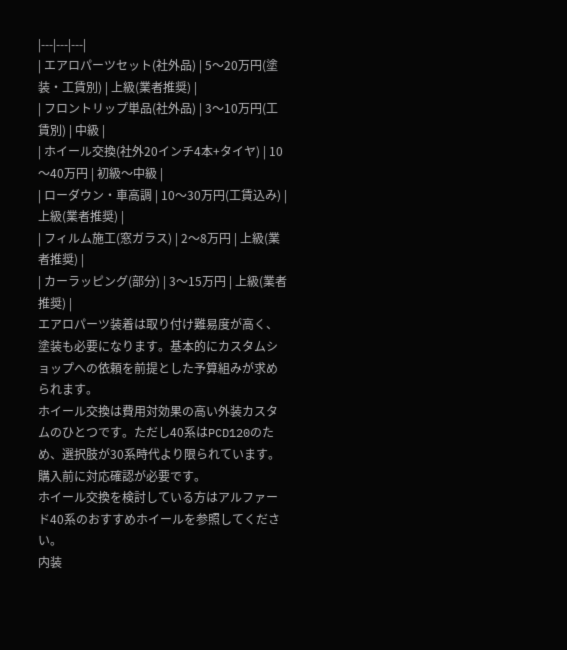|---|---|---|
| エアロパーツセット(社外品) | 5〜20万円(塗装・工賃別) | 上級(業者推奨) |
| フロントリップ単品(社外品) | 3〜10万円(工賃別) | 中級 |
| ホイール交換(社外20インチ4本+タイヤ) | 10〜40万円 | 初級〜中級 |
| ローダウン・車高調 | 10〜30万円(工賃込み) | 上級(業者推奨) |
| フィルム施工(窓ガラス) | 2〜8万円 | 上級(業者推奨) |
| カーラッピング(部分) | 3〜15万円 | 上級(業者推奨) |
エアロパーツ装着は取り付け難易度が高く、塗装も必要になります。基本的にカスタムショップへの依頼を前提とした予算組みが求められます。
ホイール交換は費用対効果の高い外装カスタムのひとつです。ただし40系はPCD120のため、選択肢が30系時代より限られています。購入前に対応確認が必要です。
ホイール交換を検討している方はアルファード40系のおすすめホイールを参照してください。
内装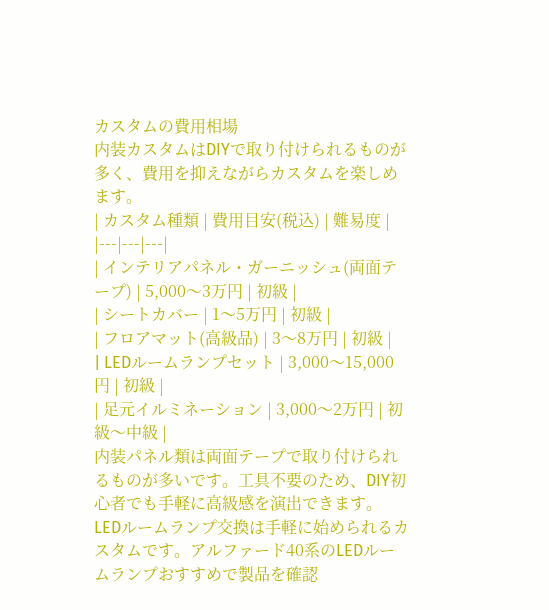カスタムの費用相場
内装カスタムはDIYで取り付けられるものが多く、費用を抑えながらカスタムを楽しめます。
| カスタム種類 | 費用目安(税込) | 難易度 |
|---|---|---|
| インテリアパネル・ガーニッシュ(両面テープ) | 5,000〜3万円 | 初級 |
| シートカバー | 1〜5万円 | 初級 |
| フロアマット(高級品) | 3〜8万円 | 初級 |
| LEDルームランプセット | 3,000〜15,000円 | 初級 |
| 足元イルミネーション | 3,000〜2万円 | 初級〜中級 |
内装パネル類は両面テープで取り付けられるものが多いです。工具不要のため、DIY初心者でも手軽に高級感を演出できます。
LEDルームランプ交換は手軽に始められるカスタムです。アルファード40系のLEDルームランプおすすめで製品を確認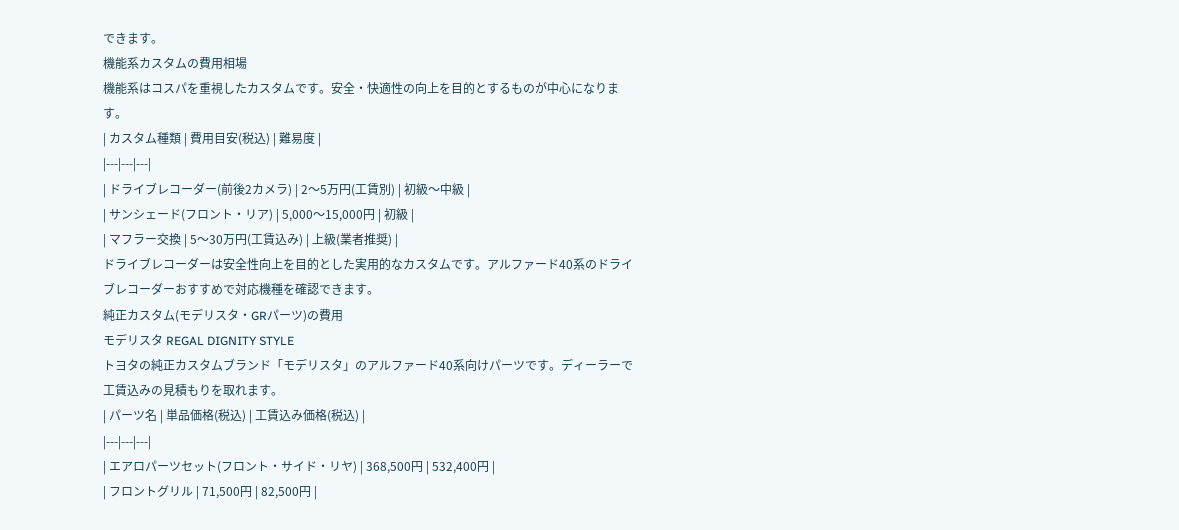できます。
機能系カスタムの費用相場
機能系はコスパを重視したカスタムです。安全・快適性の向上を目的とするものが中心になります。
| カスタム種類 | 費用目安(税込) | 難易度 |
|---|---|---|
| ドライブレコーダー(前後2カメラ) | 2〜5万円(工賃別) | 初級〜中級 |
| サンシェード(フロント・リア) | 5,000〜15,000円 | 初級 |
| マフラー交換 | 5〜30万円(工賃込み) | 上級(業者推奨) |
ドライブレコーダーは安全性向上を目的とした実用的なカスタムです。アルファード40系のドライブレコーダーおすすめで対応機種を確認できます。
純正カスタム(モデリスタ・GRパーツ)の費用
モデリスタ REGAL DIGNITY STYLE
トヨタの純正カスタムブランド「モデリスタ」のアルファード40系向けパーツです。ディーラーで工賃込みの見積もりを取れます。
| パーツ名 | 単品価格(税込) | 工賃込み価格(税込) |
|---|---|---|
| エアロパーツセット(フロント・サイド・リヤ) | 368,500円 | 532,400円 |
| フロントグリル | 71,500円 | 82,500円 |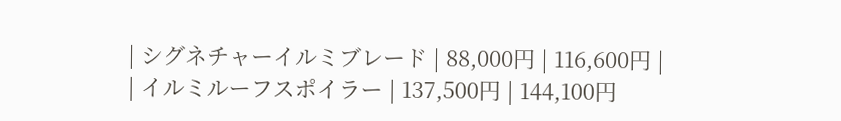| シグネチャーイルミブレード | 88,000円 | 116,600円 |
| イルミルーフスポイラー | 137,500円 | 144,100円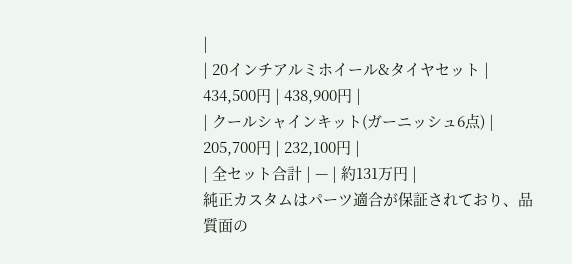|
| 20インチアルミホイール&タイヤセット | 434,500円 | 438,900円 |
| クールシャインキット(ガーニッシュ6点) | 205,700円 | 232,100円 |
| 全セット合計 | — | 約131万円 |
純正カスタムはパーツ適合が保証されており、品質面の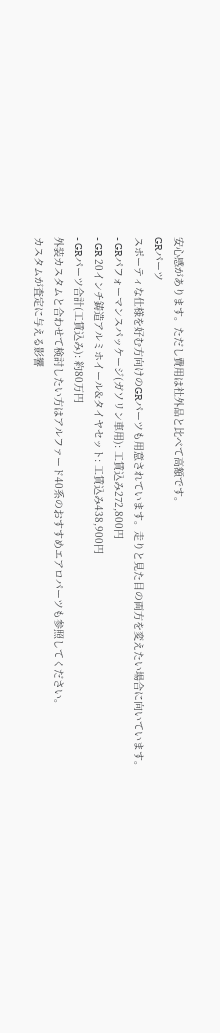安心感があります。ただし費用は社外品と比べて高額です。
GRパーツ
スポーティな仕様を好む方向けのGRパーツも用意されています。走りと見た目の両方を変えたい場合に向いています。
- GRパフォーマンスパッケージ(ガソリン車用): 工賃込み272,800円
- GR 20インチ鋳造アルミホイール&タイヤセット: 工賃込み438,900円
- GRパーツ合計(工賃込み): 約80万円
外装カスタムと合わせて検討したい方はアルファード40系のおすすめエアロパーツも参照してください。
カスタムが査定に与える影響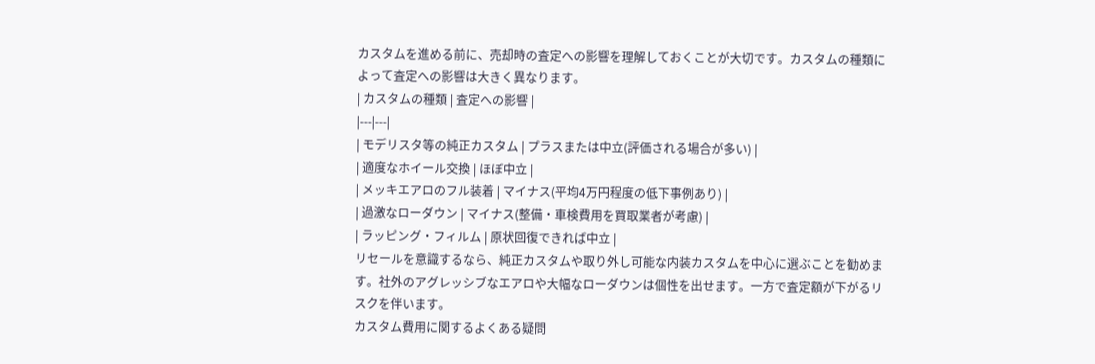カスタムを進める前に、売却時の査定への影響を理解しておくことが大切です。カスタムの種類によって査定への影響は大きく異なります。
| カスタムの種類 | 査定への影響 |
|---|---|
| モデリスタ等の純正カスタム | プラスまたは中立(評価される場合が多い) |
| 適度なホイール交換 | ほぼ中立 |
| メッキエアロのフル装着 | マイナス(平均4万円程度の低下事例あり) |
| 過激なローダウン | マイナス(整備・車検費用を買取業者が考慮) |
| ラッピング・フィルム | 原状回復できれば中立 |
リセールを意識するなら、純正カスタムや取り外し可能な内装カスタムを中心に選ぶことを勧めます。社外のアグレッシブなエアロや大幅なローダウンは個性を出せます。一方で査定額が下がるリスクを伴います。
カスタム費用に関するよくある疑問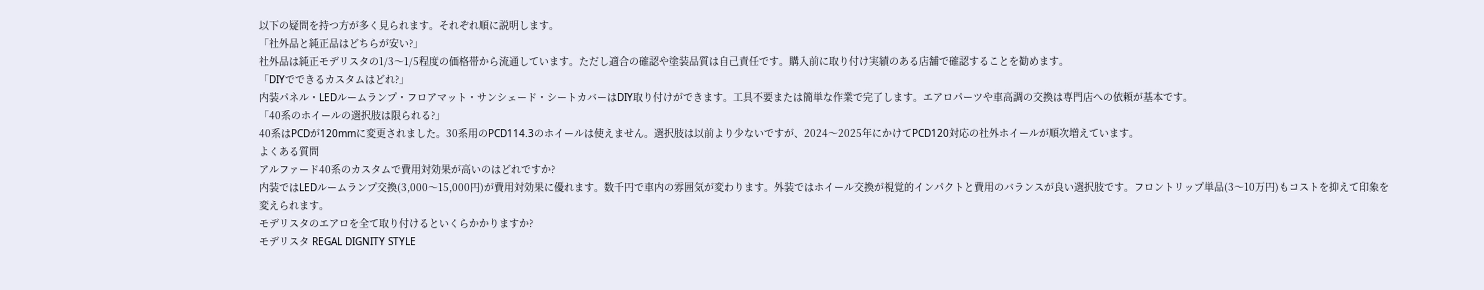以下の疑問を持つ方が多く見られます。それぞれ順に説明します。
「社外品と純正品はどちらが安い?」
社外品は純正モデリスタの1/3〜1/5程度の価格帯から流通しています。ただし適合の確認や塗装品質は自己責任です。購入前に取り付け実績のある店舗で確認することを勧めます。
「DIYでできるカスタムはどれ?」
内装パネル・LEDルームランプ・フロアマット・サンシェード・シートカバーはDIY取り付けができます。工具不要または簡単な作業で完了します。エアロパーツや車高調の交換は専門店への依頼が基本です。
「40系のホイールの選択肢は限られる?」
40系はPCDが120mmに変更されました。30系用のPCD114.3のホイールは使えません。選択肢は以前より少ないですが、2024〜2025年にかけてPCD120対応の社外ホイールが順次増えています。
よくある質問
アルファード40系のカスタムで費用対効果が高いのはどれですか?
内装ではLEDルームランプ交換(3,000〜15,000円)が費用対効果に優れます。数千円で車内の雰囲気が変わります。外装ではホイール交換が視覚的インパクトと費用のバランスが良い選択肢です。フロントリップ単品(3〜10万円)もコストを抑えて印象を変えられます。
モデリスタのエアロを全て取り付けるといくらかかりますか?
モデリスタ REGAL DIGNITY STYLE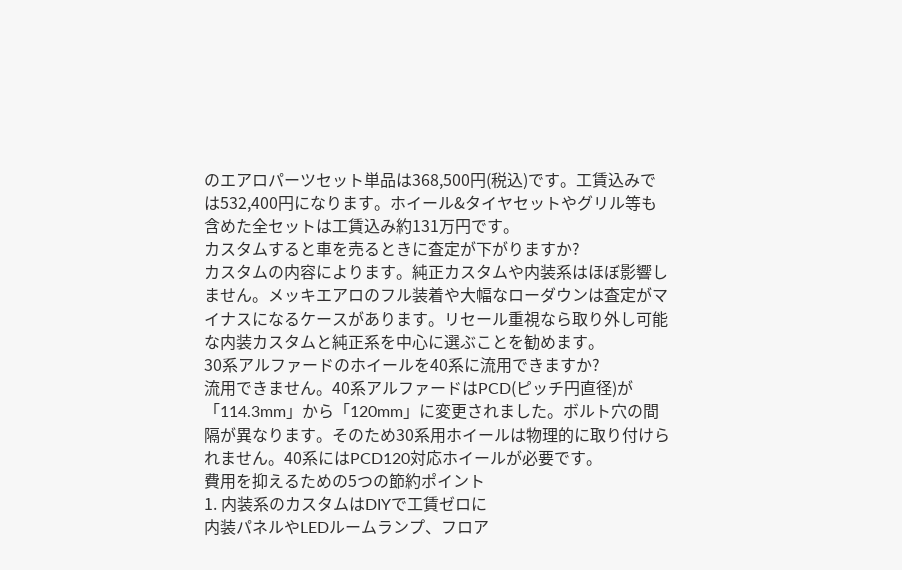のエアロパーツセット単品は368,500円(税込)です。工賃込みでは532,400円になります。ホイール&タイヤセットやグリル等も含めた全セットは工賃込み約131万円です。
カスタムすると車を売るときに査定が下がりますか?
カスタムの内容によります。純正カスタムや内装系はほぼ影響しません。メッキエアロのフル装着や大幅なローダウンは査定がマイナスになるケースがあります。リセール重視なら取り外し可能な内装カスタムと純正系を中心に選ぶことを勧めます。
30系アルファードのホイールを40系に流用できますか?
流用できません。40系アルファードはPCD(ピッチ円直径)が「114.3mm」から「120mm」に変更されました。ボルト穴の間隔が異なります。そのため30系用ホイールは物理的に取り付けられません。40系にはPCD120対応ホイールが必要です。
費用を抑えるための5つの節約ポイント
1. 内装系のカスタムはDIYで工賃ゼロに
内装パネルやLEDルームランプ、フロア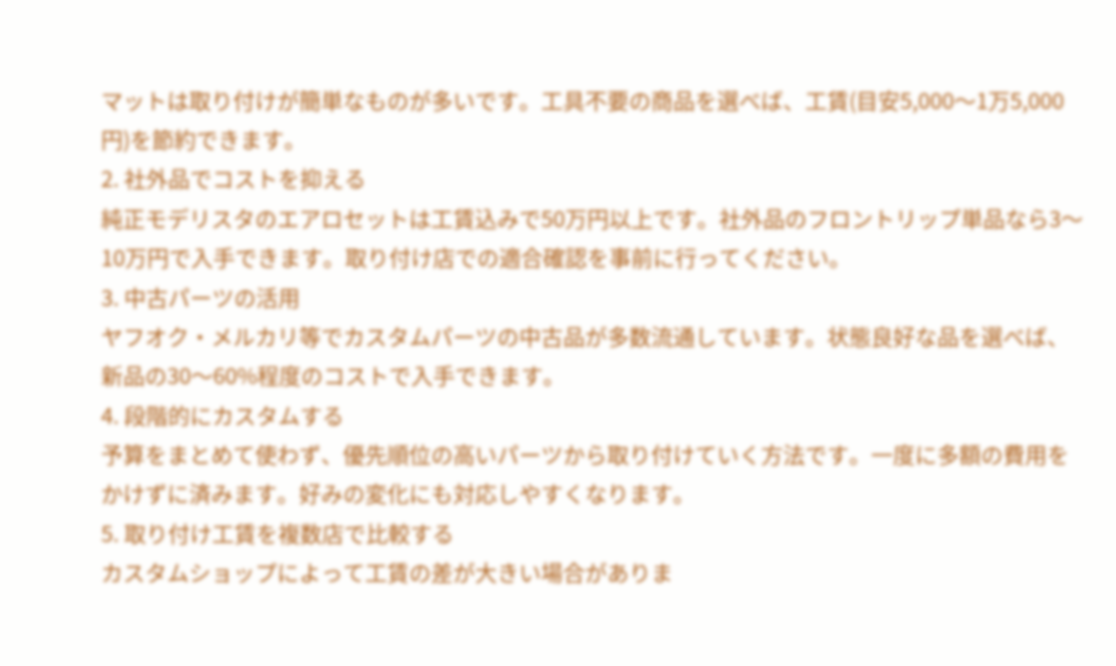マットは取り付けが簡単なものが多いです。工具不要の商品を選べば、工賃(目安5,000〜1万5,000円)を節約できます。
2. 社外品でコストを抑える
純正モデリスタのエアロセットは工賃込みで50万円以上です。社外品のフロントリップ単品なら3〜10万円で入手できます。取り付け店での適合確認を事前に行ってください。
3. 中古パーツの活用
ヤフオク・メルカリ等でカスタムパーツの中古品が多数流通しています。状態良好な品を選べば、新品の30〜60%程度のコストで入手できます。
4. 段階的にカスタムする
予算をまとめて使わず、優先順位の高いパーツから取り付けていく方法です。一度に多額の費用をかけずに済みます。好みの変化にも対応しやすくなります。
5. 取り付け工賃を複数店で比較する
カスタムショップによって工賃の差が大きい場合がありま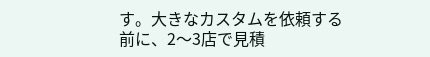す。大きなカスタムを依頼する前に、2〜3店で見積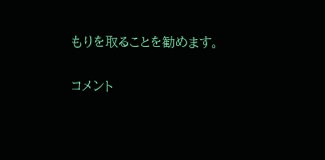もりを取ることを勧めます。

コメント